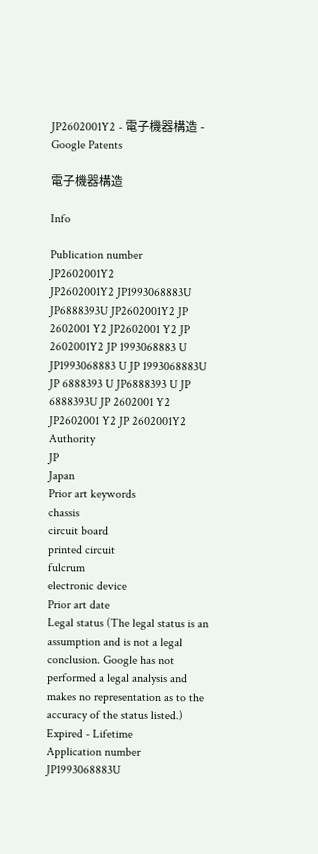JP2602001Y2 - 電子機器構造 - Google Patents

電子機器構造

Info

Publication number
JP2602001Y2
JP2602001Y2 JP1993068883U JP6888393U JP2602001Y2 JP 2602001 Y2 JP2602001 Y2 JP 2602001Y2 JP 1993068883 U JP1993068883 U JP 1993068883U JP 6888393 U JP6888393 U JP 6888393U JP 2602001 Y2 JP2602001 Y2 JP 2602001Y2
Authority
JP
Japan
Prior art keywords
chassis
circuit board
printed circuit
fulcrum
electronic device
Prior art date
Legal status (The legal status is an assumption and is not a legal conclusion. Google has not performed a legal analysis and makes no representation as to the accuracy of the status listed.)
Expired - Lifetime
Application number
JP1993068883U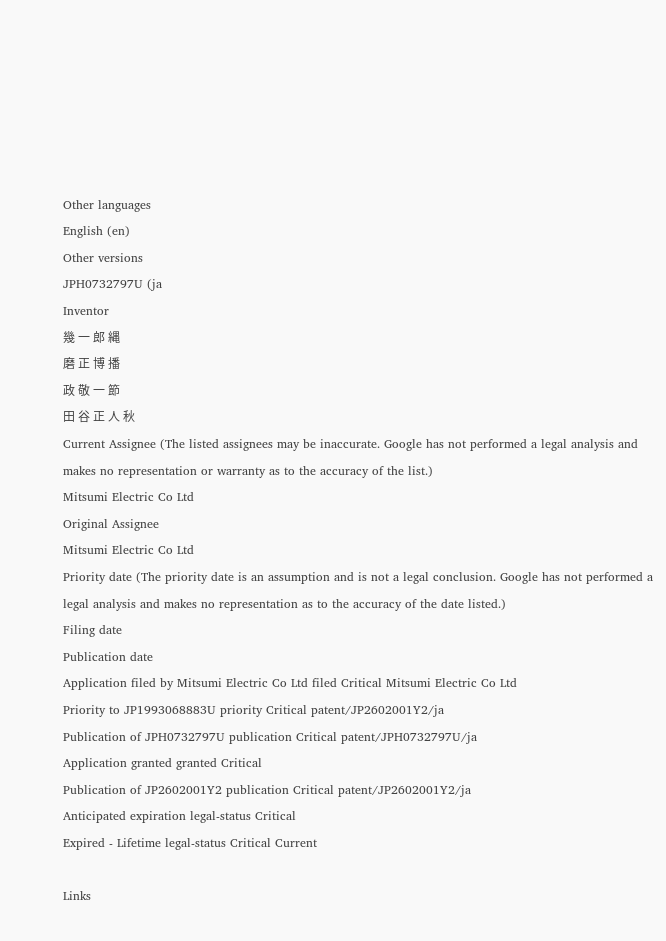Other languages
English (en)
Other versions
JPH0732797U (ja
Inventor
幾 一 郎 縄
磨 正 博 播
政 敬 一 節
田 谷 正 人 秋
Current Assignee (The listed assignees may be inaccurate. Google has not performed a legal analysis and makes no representation or warranty as to the accuracy of the list.)
Mitsumi Electric Co Ltd
Original Assignee
Mitsumi Electric Co Ltd
Priority date (The priority date is an assumption and is not a legal conclusion. Google has not performed a legal analysis and makes no representation as to the accuracy of the date listed.)
Filing date
Publication date
Application filed by Mitsumi Electric Co Ltd filed Critical Mitsumi Electric Co Ltd
Priority to JP1993068883U priority Critical patent/JP2602001Y2/ja
Publication of JPH0732797U publication Critical patent/JPH0732797U/ja
Application granted granted Critical
Publication of JP2602001Y2 publication Critical patent/JP2602001Y2/ja
Anticipated expiration legal-status Critical
Expired - Lifetime legal-status Critical Current

Links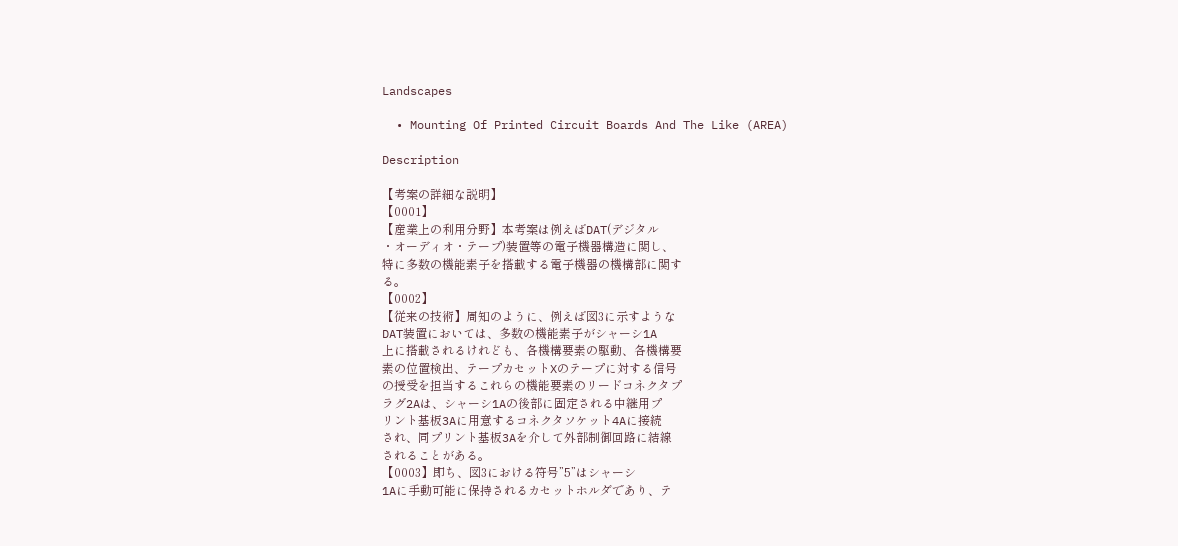Landscapes

  • Mounting Of Printed Circuit Boards And The Like (AREA)

Description

【考案の詳細な説明】
【0001】
【産業上の利用分野】本考案は例えばDAT(デジタル
・オーディオ・テープ)装置等の電子機器構造に関し、
特に多数の機能素子を搭載する電子機器の機構部に関す
る。
【0002】
【従来の技術】周知のように、例えば図3に示すような
DAT装置においては、多数の機能素子がシャーシ1A
上に搭載されるけれども、各機構要素の駆動、各機構要
素の位置検出、テープカセットXのテープに対する信号
の授受を担当するこれらの機能要素のリードコネクタプ
ラグ2Aは、シャーシ1Aの後部に固定される中継用プ
リント基板3Aに用意するコネクタソケット4Aに接続
され、同プリント基板3Aを介して外部制御回路に結線
されることがある。
【0003】即ち、図3における符号”5”はシャーシ
1Aに手動可能に保持されるカセットホルダであり、テ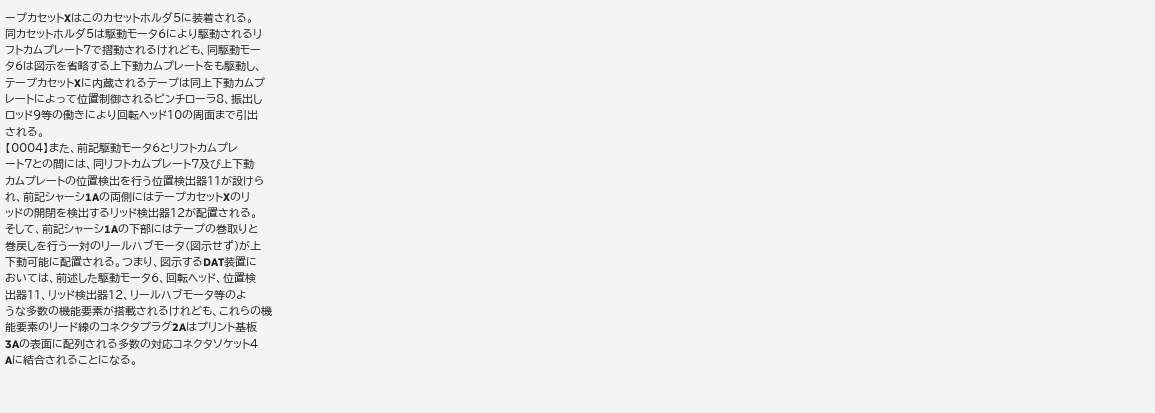ープカセットXはこのカセットホルダ5に装着される。
同カセットホルダ5は駆動モータ6により駆動されるリ
フトカムプレート7で摺動されるけれども、同駆動モー
タ6は図示を省略する上下動カムプレートをも駆動し、
テープカセットXに内蔵されるテープは同上下動カムプ
レートによって位置制御されるピンチローラ8、振出し
ロッド9等の働きにより回転ヘッド10の周面まで引出
される。
【0004】また、前記駆動モータ6とリフトカムプレ
ート7との間には、同リフトカムプレート7及び上下動
カムプレートの位置検出を行う位置検出器11が設けら
れ、前記シャーシ1Aの両側にはテープカセットXのリ
ッドの開閉を検出するリッド検出器12が配置される。
そして、前記シャーシ1Aの下部にはテープの巻取りと
巻戻しを行う一対のリールハブモータ(図示せず)が上
下動可能に配置される。つまり、図示するDAT装置に
おいては、前述した駆動モータ6、回転ヘッド、位置検
出器11、リッド検出器12、リールハブモータ等のよ
うな多数の機能要素が搭載されるけれども、これらの機
能要素のリード線のコネクタプラグ2Aはプリント基板
3Aの表面に配列される多数の対応コネクタソケット4
Aに結合されることになる。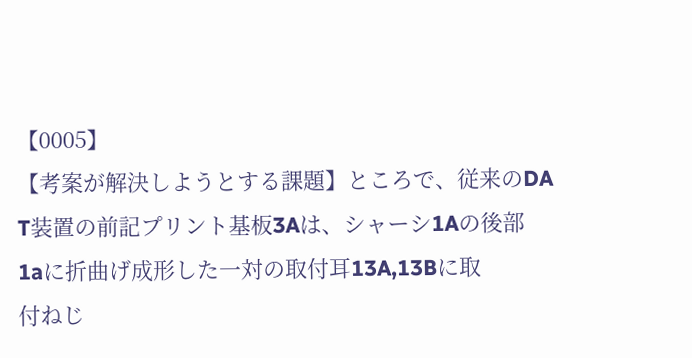【0005】
【考案が解決しようとする課題】ところで、従来のDA
T装置の前記プリント基板3Aは、シャーシ1Aの後部
1aに折曲げ成形した一対の取付耳13A,13Bに取
付ねじ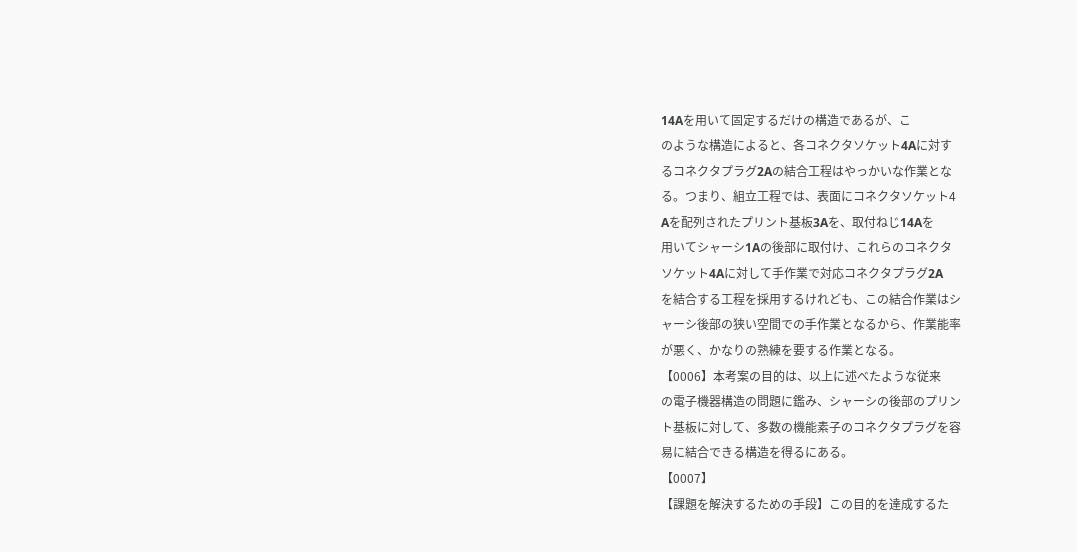14Aを用いて固定するだけの構造であるが、こ
のような構造によると、各コネクタソケット4Aに対す
るコネクタプラグ2Aの結合工程はやっかいな作業とな
る。つまり、組立工程では、表面にコネクタソケット4
Aを配列されたプリント基板3Aを、取付ねじ14Aを
用いてシャーシ1Aの後部に取付け、これらのコネクタ
ソケット4Aに対して手作業で対応コネクタプラグ2A
を結合する工程を採用するけれども、この結合作業はシ
ャーシ後部の狭い空間での手作業となるから、作業能率
が悪く、かなりの熟練を要する作業となる。
【0006】本考案の目的は、以上に述べたような従来
の電子機器構造の問題に鑑み、シャーシの後部のプリン
ト基板に対して、多数の機能素子のコネクタプラグを容
易に結合できる構造を得るにある。
【0007】
【課題を解決するための手段】この目的を達成するた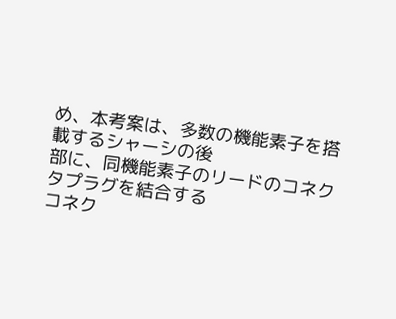め、本考案は、多数の機能素子を搭載するシャーシの後
部に、同機能素子のリードのコネクタプラグを結合する
コネク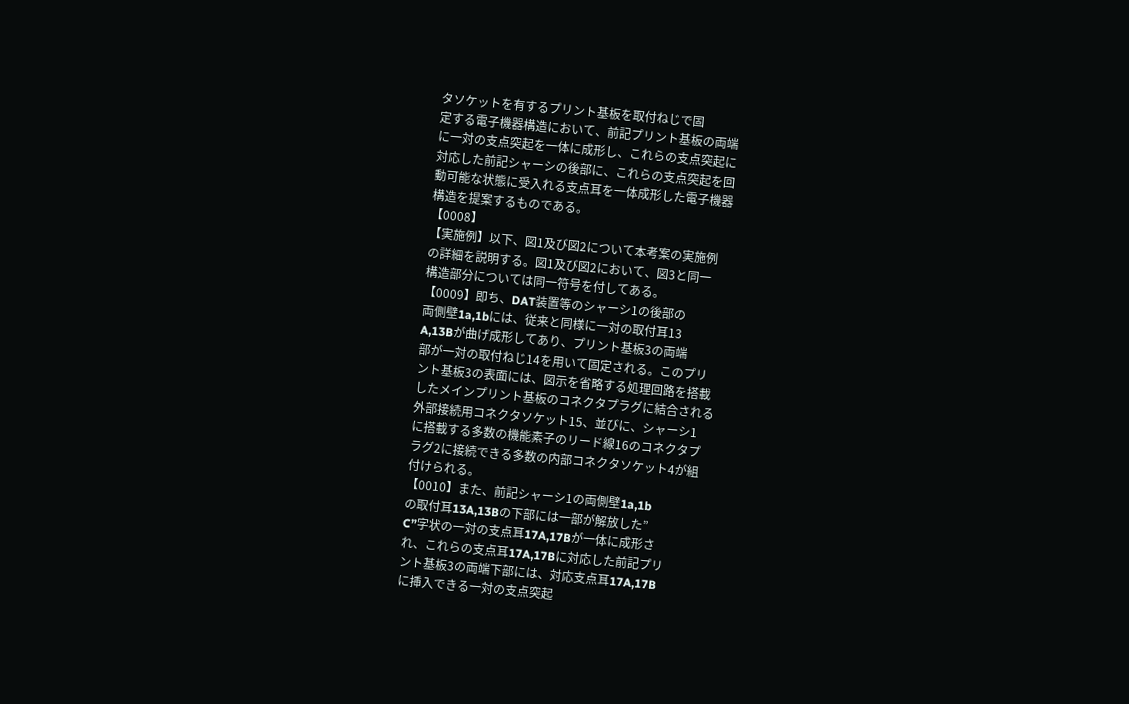タソケットを有するプリント基板を取付ねじで固
定する電子機器構造において、前記プリント基板の両端
に一対の支点突起を一体に成形し、これらの支点突起に
対応した前記シャーシの後部に、これらの支点突起を回
動可能な状態に受入れる支点耳を一体成形した電子機器
構造を提案するものである。
【0008】
【実施例】以下、図1及び図2について本考案の実施例
の詳細を説明する。図1及び図2において、図3と同一
構造部分については同一符号を付してある。
【0009】即ち、DAT装置等のシャーシ1の後部の
両側壁1a,1bには、従来と同様に一対の取付耳13
A,13Bが曲げ成形してあり、プリント基板3の両端
部が一対の取付ねじ14を用いて固定される。このプリ
ント基板3の表面には、図示を省略する処理回路を搭載
したメインプリント基板のコネクタプラグに結合される
外部接続用コネクタソケット15、並びに、シャーシ1
に搭載する多数の機能素子のリード線16のコネクタプ
ラグ2に接続できる多数の内部コネクタソケット4が組
付けられる。
【0010】また、前記シャーシ1の両側壁1a,1b
の取付耳13A,13Bの下部には一部が解放した”
C”字状の一対の支点耳17A,17Bが一体に成形さ
れ、これらの支点耳17A,17Bに対応した前記プリ
ント基板3の両端下部には、対応支点耳17A,17B
に挿入できる一対の支点突起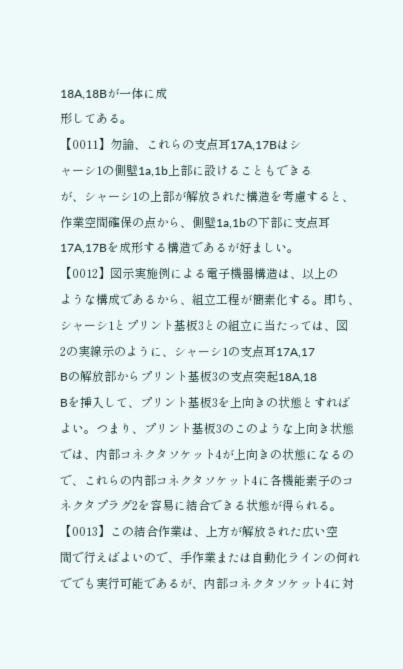18A,18Bが一体に成
形してある。
【0011】勿論、これらの支点耳17A,17Bはシ
ャーシ1の側壁1a,1b上部に設けることもできる
が、シャーシ1の上部が解放された構造を考慮すると、
作業空間確保の点から、側壁1a,1bの下部に支点耳
17A,17Bを成形する構造であるが好ましい。
【0012】図示実施例による電子機器構造は、以上の
ような構成であるから、組立工程が簡素化する。即ち、
シャーシ1とプリント基板3との組立に当たっては、図
2の実線示のように、シャーシ1の支点耳17A,17
Bの解放部からプリント基板3の支点突起18A,18
Bを挿入して、プリント基板3を上向きの状態とすれば
よい。つまり、プリント基板3のこのような上向き状態
では、内部コネクタソケット4が上向きの状態になるの
で、これらの内部コネクタソケット4に各機能素子のコ
ネクタプラグ2を容易に結合できる状態が得られる。
【0013】この結合作業は、上方が解放された広い空
間で行えばよいので、手作業または自動化ラインの何れ
ででも実行可能であるが、内部コネクタソケット4に対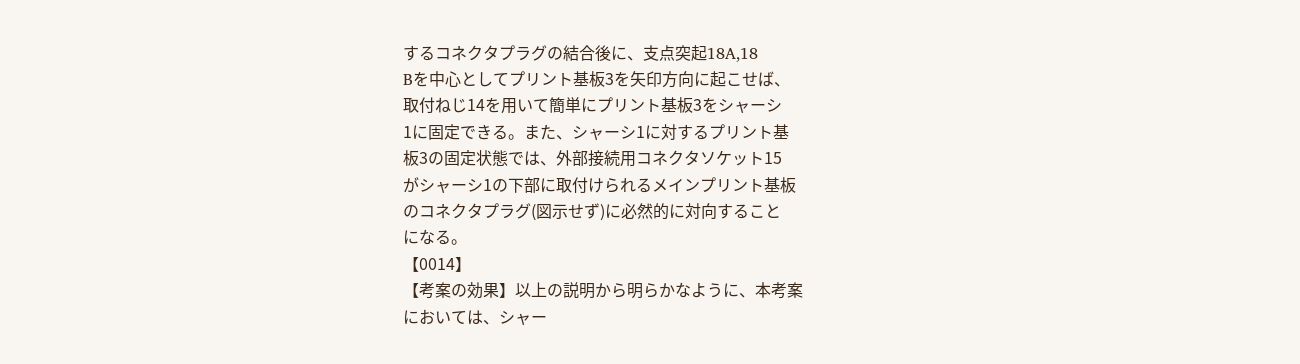するコネクタプラグの結合後に、支点突起18A,18
Bを中心としてプリント基板3を矢印方向に起こせば、
取付ねじ14を用いて簡単にプリント基板3をシャーシ
1に固定できる。また、シャーシ1に対するプリント基
板3の固定状態では、外部接続用コネクタソケット15
がシャーシ1の下部に取付けられるメインプリント基板
のコネクタプラグ(図示せず)に必然的に対向すること
になる。
【0014】
【考案の効果】以上の説明から明らかなように、本考案
においては、シャー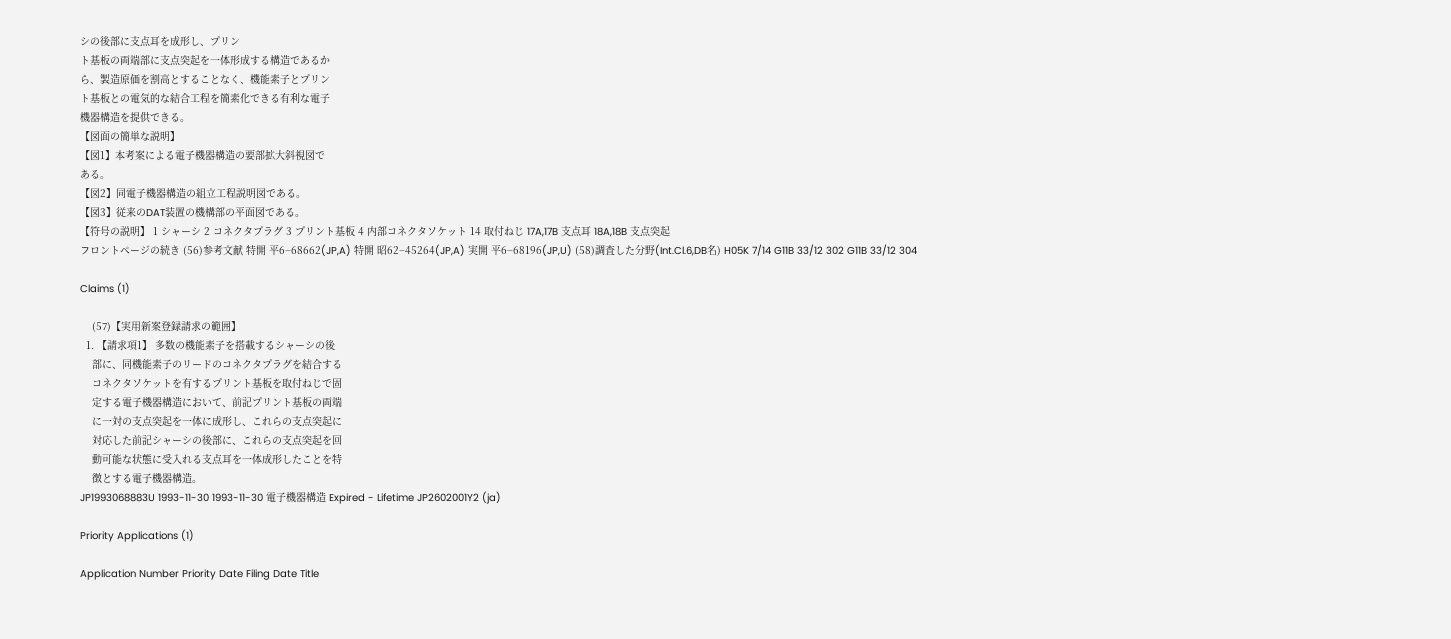シの後部に支点耳を成形し、プリン
ト基板の両端部に支点突起を一体形成する構造であるか
ら、製造原価を割高とすることなく、機能素子とプリン
ト基板との電気的な結合工程を簡素化できる有利な電子
機器構造を提供できる。
【図面の簡単な説明】
【図1】本考案による電子機器構造の要部拡大斜視図で
ある。
【図2】同電子機器構造の組立工程説明図である。
【図3】従来のDAT装置の機構部の平面図である。
【符号の説明】 1 シャーシ 2 コネクタプラグ 3 プリント基板 4 内部コネクタソケット 14 取付ねじ 17A,17B 支点耳 18A,18B 支点突起
フロントページの続き (56)参考文献 特開 平6−68662(JP,A) 特開 昭62−45264(JP,A) 実開 平6−68196(JP,U) (58)調査した分野(Int.Cl.6,DB名) H05K 7/14 G11B 33/12 302 G11B 33/12 304

Claims (1)

    (57)【実用新案登録請求の範囲】
  1. 【請求項1】 多数の機能素子を搭載するシャーシの後
    部に、同機能素子のリードのコネクタプラグを結合する
    コネクタソケットを有するプリント基板を取付ねじで固
    定する電子機器構造において、前記プリント基板の両端
    に一対の支点突起を一体に成形し、これらの支点突起に
    対応した前記シャーシの後部に、これらの支点突起を回
    動可能な状態に受入れる支点耳を一体成形したことを特
    徴とする電子機器構造。
JP1993068883U 1993-11-30 1993-11-30 電子機器構造 Expired - Lifetime JP2602001Y2 (ja)

Priority Applications (1)

Application Number Priority Date Filing Date Title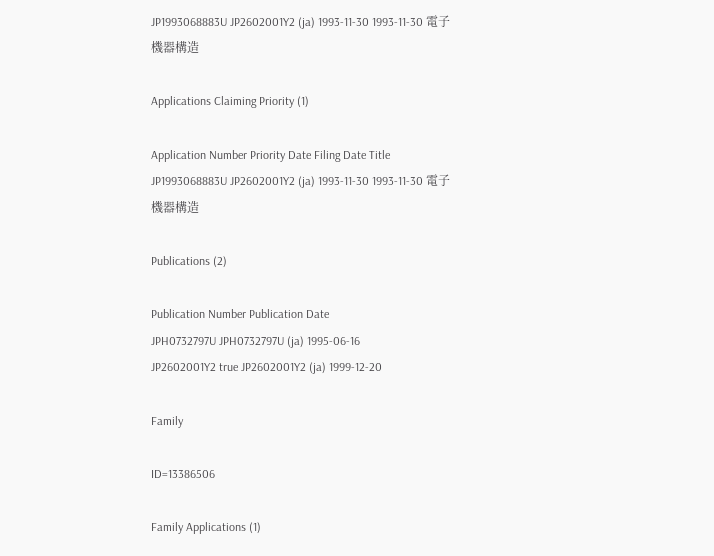JP1993068883U JP2602001Y2 (ja) 1993-11-30 1993-11-30 電子機器構造

Applications Claiming Priority (1)

Application Number Priority Date Filing Date Title
JP1993068883U JP2602001Y2 (ja) 1993-11-30 1993-11-30 電子機器構造

Publications (2)

Publication Number Publication Date
JPH0732797U JPH0732797U (ja) 1995-06-16
JP2602001Y2 true JP2602001Y2 (ja) 1999-12-20

Family

ID=13386506

Family Applications (1)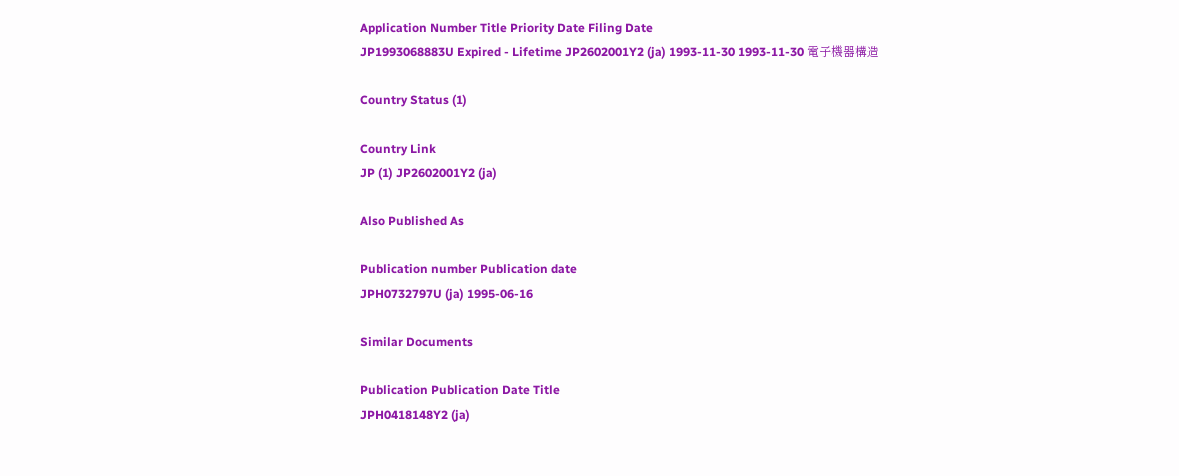Application Number Title Priority Date Filing Date
JP1993068883U Expired - Lifetime JP2602001Y2 (ja) 1993-11-30 1993-11-30 電子機器構造

Country Status (1)

Country Link
JP (1) JP2602001Y2 (ja)

Also Published As

Publication number Publication date
JPH0732797U (ja) 1995-06-16

Similar Documents

Publication Publication Date Title
JPH0418148Y2 (ja)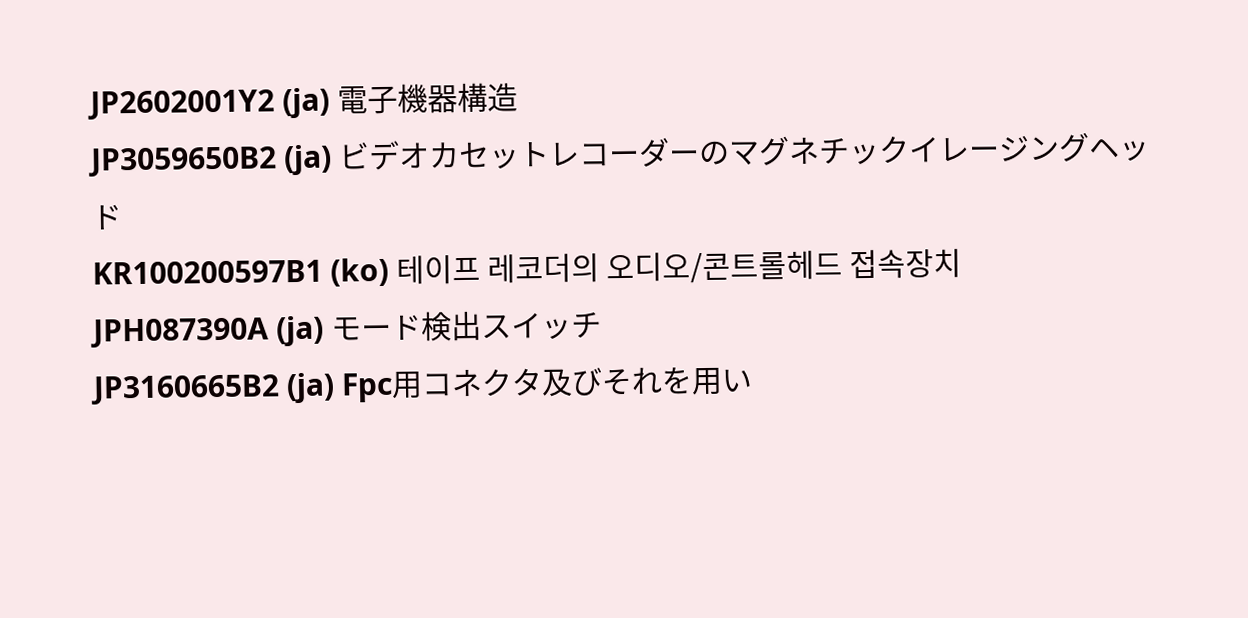JP2602001Y2 (ja) 電子機器構造
JP3059650B2 (ja) ビデオカセットレコーダーのマグネチックイレージングヘッド
KR100200597B1 (ko) 테이프 레코더의 오디오/콘트롤헤드 접속장치
JPH087390A (ja) モード検出スイッチ
JP3160665B2 (ja) Fpc用コネクタ及びそれを用い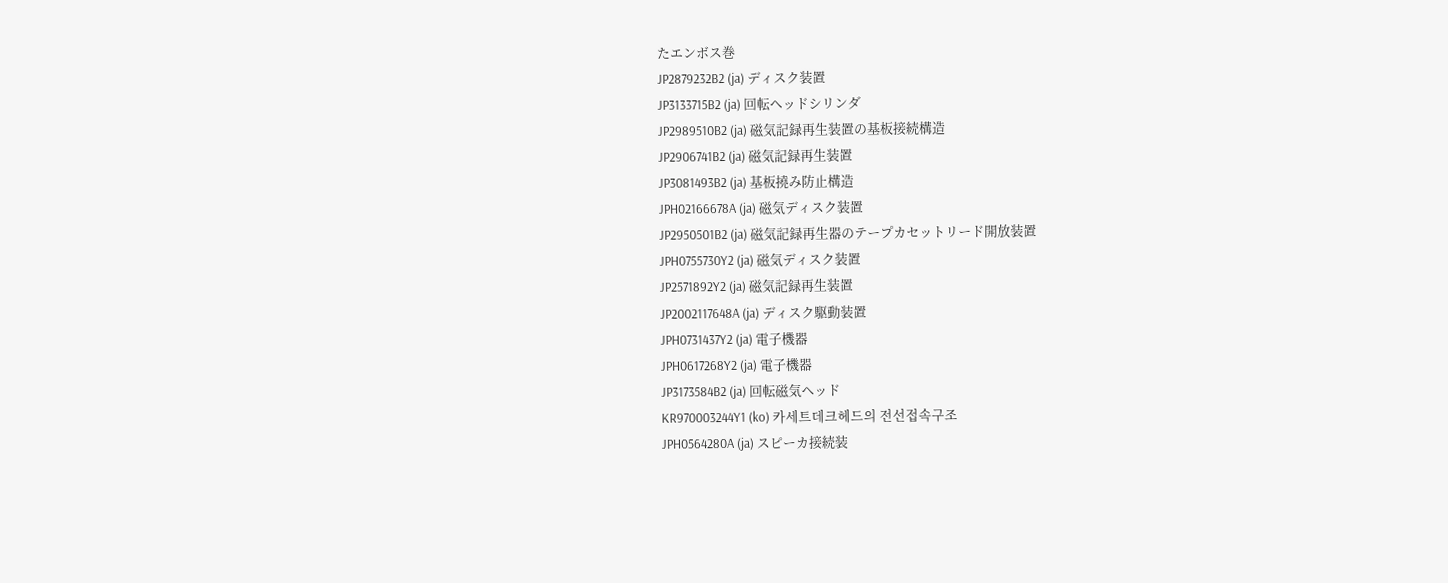たエンボス巻
JP2879232B2 (ja) ディスク装置
JP3133715B2 (ja) 回転ヘッドシリンダ
JP2989510B2 (ja) 磁気記録再生装置の基板接続構造
JP2906741B2 (ja) 磁気記録再生装置
JP3081493B2 (ja) 基板撓み防止構造
JPH02166678A (ja) 磁気ディスク装置
JP2950501B2 (ja) 磁気記録再生器のテープカセットリード開放装置
JPH0755730Y2 (ja) 磁気ディスク装置
JP2571892Y2 (ja) 磁気記録再生装置
JP2002117648A (ja) ディスク駆動装置
JPH0731437Y2 (ja) 電子機器
JPH0617268Y2 (ja) 電子機器
JP3173584B2 (ja) 回転磁気ヘッド
KR970003244Y1 (ko) 카세트데크헤드의 전선접속구조
JPH0564280A (ja) スピーカ接続装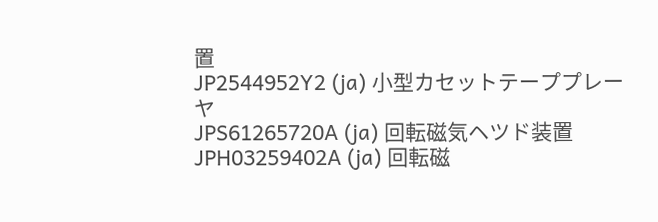置
JP2544952Y2 (ja) 小型カセットテーププレーヤ
JPS61265720A (ja) 回転磁気ヘツド装置
JPH03259402A (ja) 回転磁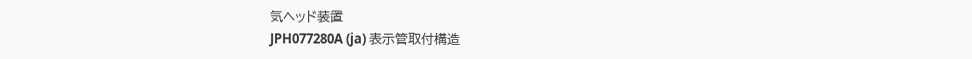気ヘッド装置
JPH077280A (ja) 表示管取付構造